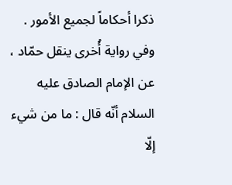ذكرا أحكاماً لجميع الأمور . وفي رواية أُخرى ينقل حمّاد ، عن الإمام الصادق عليه السلام أنّه قال : ما من شيء إلّا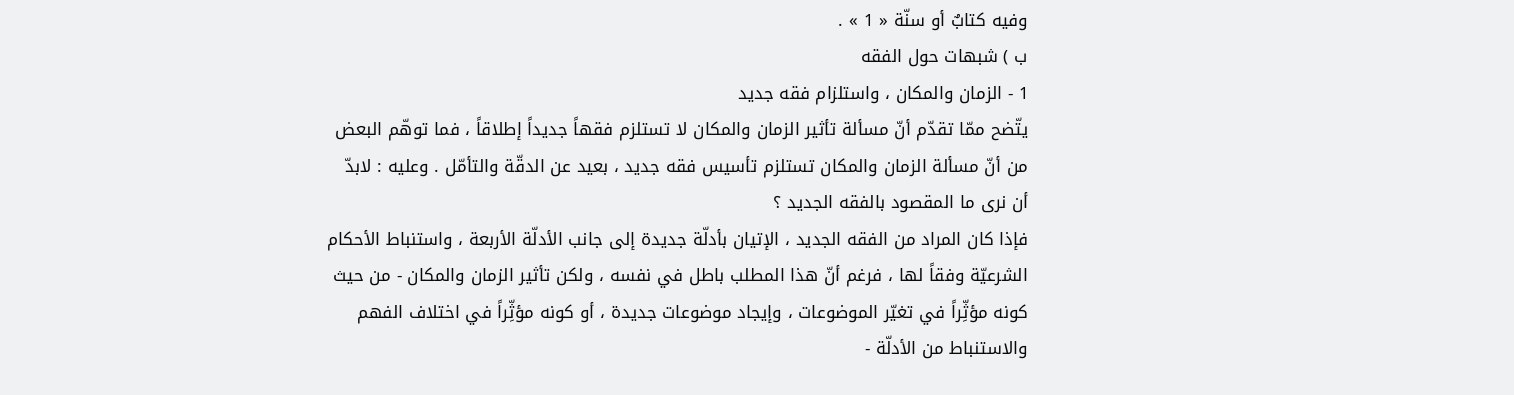وفيه كتابٌ أو سنّة « 1 » .
ب ) شبهات حول الفقه
1 - الزمان والمكان ، واستلزام فقه جديد
يتّضح ممّا تقدّم أنّ مسألة تأثير الزمان والمكان لا تستلزم فقهاً جديداً إطلاقاً ، فما توهّم البعض من أنّ مسألة الزمان والمكان تستلزم تأسيس فقه جديد ، بعيد عن الدقّة والتأمّل . وعليه : لابدّ أن نرى ما المقصود بالفقه الجديد ؟
فإذا كان المراد من الفقه الجديد ، الإتيان بأدلّة جديدة إلى جانب الأدلّة الأربعة ، واستنباط الأحكام الشرعيّة وفقاً لها ، فرغم أنّ هذا المطلب باطل في نفسه ، ولكن تأثير الزمان والمكان - من حيث كونه مؤثِّراً في تغيّر الموضوعات ، وإيجاد موضوعات جديدة ، أو كونه مؤثِّراً في اختلاف الفهم والاستنباط من الأدلّة -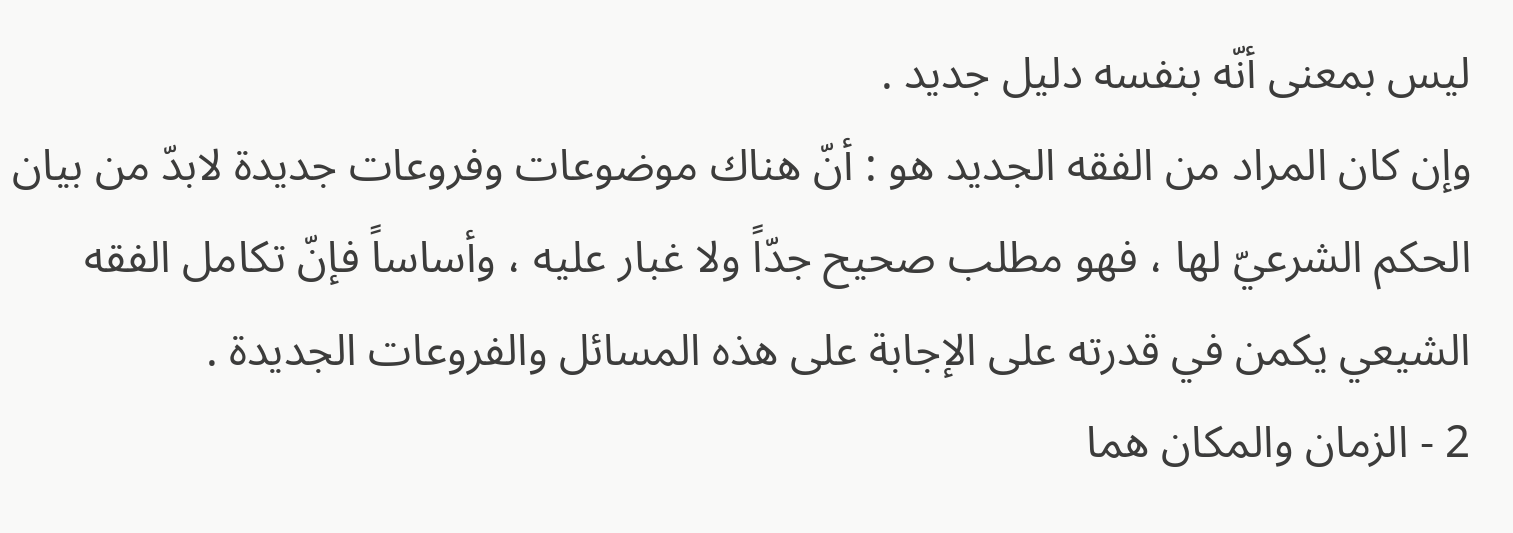ليس بمعنى أنّه بنفسه دليل جديد .
وإن كان المراد من الفقه الجديد هو : أنّ هناك موضوعات وفروعات جديدة لابدّ من بيان الحكم الشرعيّ لها ، فهو مطلب صحيح جدّاً ولا غبار عليه ، وأساساً فإنّ تكامل الفقه الشيعي يكمن في قدرته على الإجابة على هذه المسائل والفروعات الجديدة .
2 - الزمان والمكان هما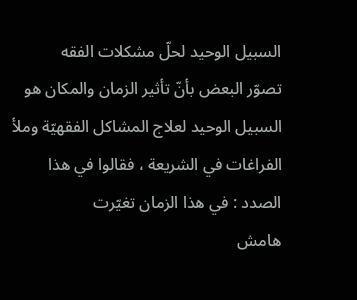السبيل الوحيد لحلّ مشكلات الفقه
تصوّر البعض بأنّ تأثير الزمان والمكان هو السبيل الوحيد لعلاج المشاكل الفقهيّة وملأ الفراغات في الشريعة ، فقالوا في هذا الصدد : في هذا الزمان تغيّرت
هامش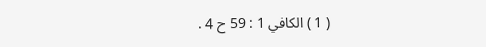( 1 ) الكافي 1 : 59 ح 4 .